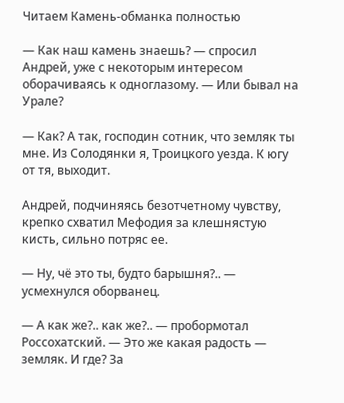Читаем Камень-обманка полностью

— Как наш камень знаешь? — спросил Андрей, уже с некоторым интересом оборачиваясь к одноглазому. — Или бывал на Урале?

— Как? А так, господин сотник, что земляк ты мне. Из Солодянки я, Троицкого уезда. К югу от тя, выходит.

Андрей, подчиняясь безотчетному чувству, крепко схватил Мефодия за клешнястую кисть, сильно потряс ее.

— Ну, чё это ты, будто барышня?.. — усмехнулся оборванец.

— А как же?.. как же?.. — пробормотал Россохатский. — Это же какая радость — земляк. И где? За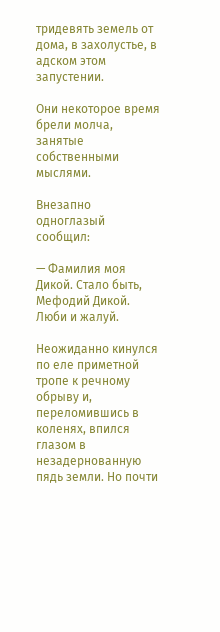тридевять земель от дома, в захолустье, в адском этом запустении.

Они некоторое время брели молча, занятые собственными мыслями.

Внезапно одноглазый сообщил:

— Фамилия моя Дикой. Стало быть, Мефодий Дикой. Люби и жалуй.

Неожиданно кинулся по еле приметной тропе к речному обрыву и, переломившись в коленях, впился глазом в незадернованную пядь земли. Но почти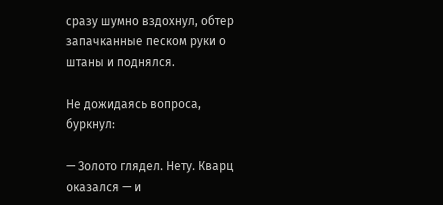сразу шумно вздохнул, обтер запачканные песком руки о штаны и поднялся.

Не дожидаясь вопроса, буркнул:

— Золото глядел. Нету. Кварц оказался — и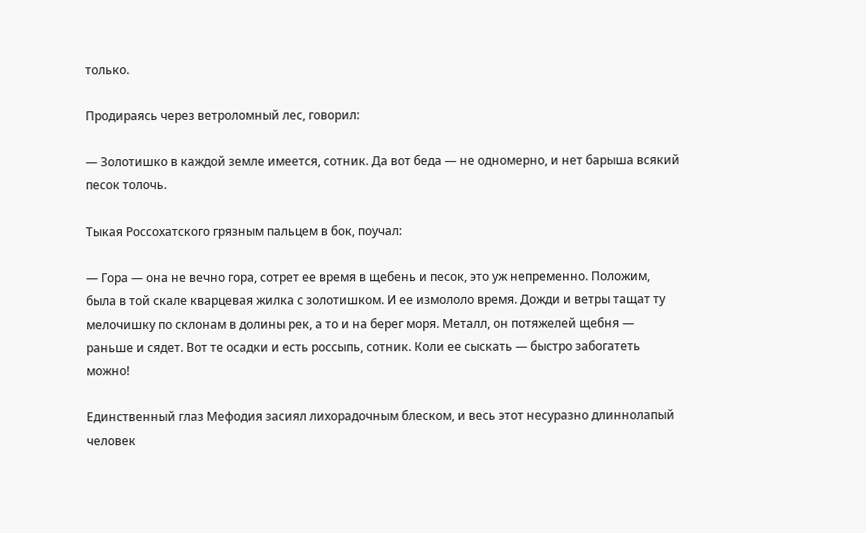только.

Продираясь через ветроломный лес, говорил:

— Золотишко в каждой земле имеется, сотник. Да вот беда — не одномерно, и нет барыша всякий песок толочь.

Тыкая Россохатского грязным пальцем в бок, поучал:

— Гора — она не вечно гора, сотрет ее время в щебень и песок, это уж непременно. Положим, была в той скале кварцевая жилка с золотишком. И ее измололо время. Дожди и ветры тащат ту мелочишку по склонам в долины рек, а то и на берег моря. Металл, он потяжелей щебня — раньше и сядет. Вот те осадки и есть россыпь, сотник. Коли ее сыскать — быстро забогатеть можно!

Единственный глаз Мефодия засиял лихорадочным блеском, и весь этот несуразно длиннолапый человек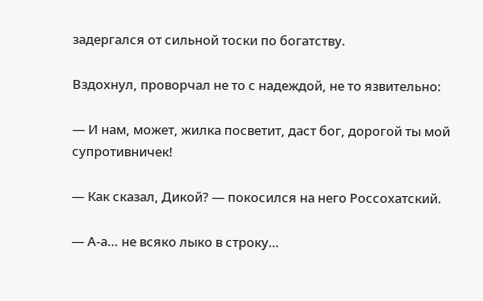задергался от сильной тоски по богатству.

Вздохнул, проворчал не то с надеждой, не то язвительно:

— И нам, может, жилка посветит, даст бог, дорогой ты мой супротивничек!

— Как сказал, Дикой? — покосился на него Россохатский.

— А-а… не всяко лыко в строку…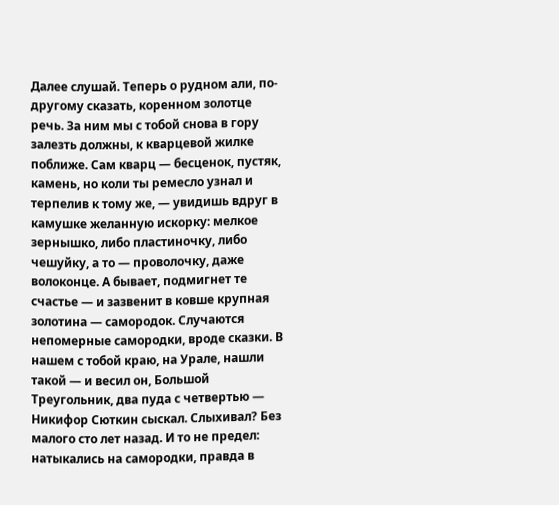Далее слушай. Теперь о рудном али, по-другому сказать, коренном золотце речь. За ним мы с тобой снова в гору залезть должны, к кварцевой жилке поближе. Сам кварц — бесценок, пустяк, камень, но коли ты ремесло узнал и терпелив к тому же, — увидишь вдруг в камушке желанную искорку: мелкое зернышко, либо пластиночку, либо чешуйку, а то — проволочку, даже волоконце. А бывает, подмигнет те счастье — и зазвенит в ковше крупная золотина — самородок. Случаются непомерные самородки, вроде сказки. В нашем с тобой краю, на Урале, нашли такой — и весил он, Большой Треугольник, два пуда с четвертью — Никифор Сюткин сыскал. Слыхивал? Без малого сто лет назад. И то не предел: натыкались на самородки, правда в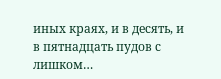иных краях, и в десять, и в пятнадцать пудов с лишком…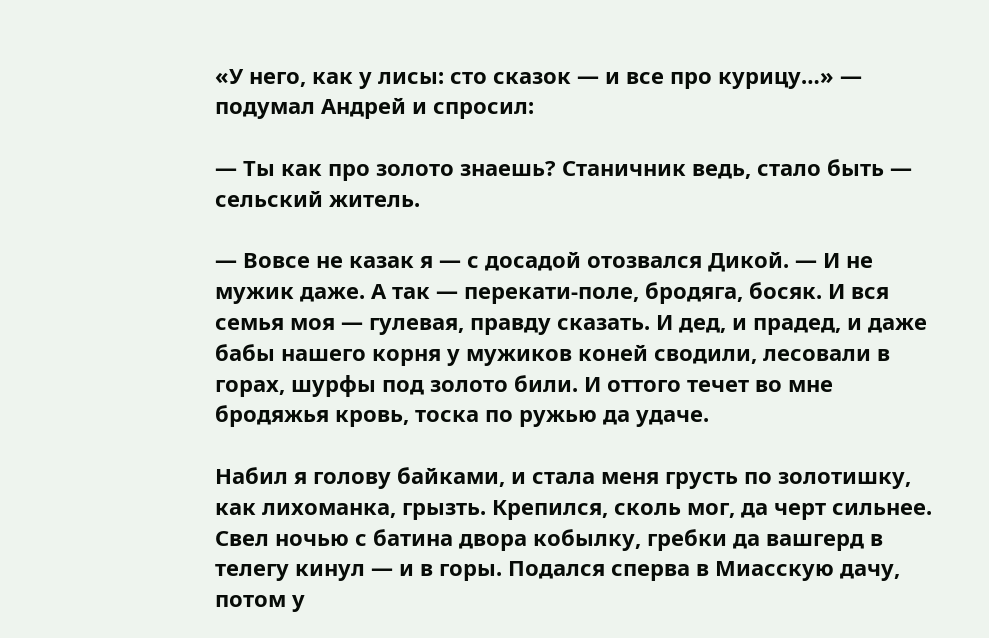«У него, как у лисы: сто сказок — и все про курицу…» — подумал Андрей и спросил:

— Ты как про золото знаешь? Станичник ведь, стало быть — сельский житель.

— Вовсе не казак я — с досадой отозвался Дикой. — И не мужик даже. А так — перекати-поле, бродяга, босяк. И вся семья моя — гулевая, правду сказать. И дед, и прадед, и даже бабы нашего корня у мужиков коней сводили, лесовали в горах, шурфы под золото били. И оттого течет во мне бродяжья кровь, тоска по ружью да удаче.

Набил я голову байками, и стала меня грусть по золотишку, как лихоманка, грызть. Крепился, сколь мог, да черт сильнее. Свел ночью с батина двора кобылку, гребки да вашгерд в телегу кинул — и в горы. Подался сперва в Миасскую дачу, потом у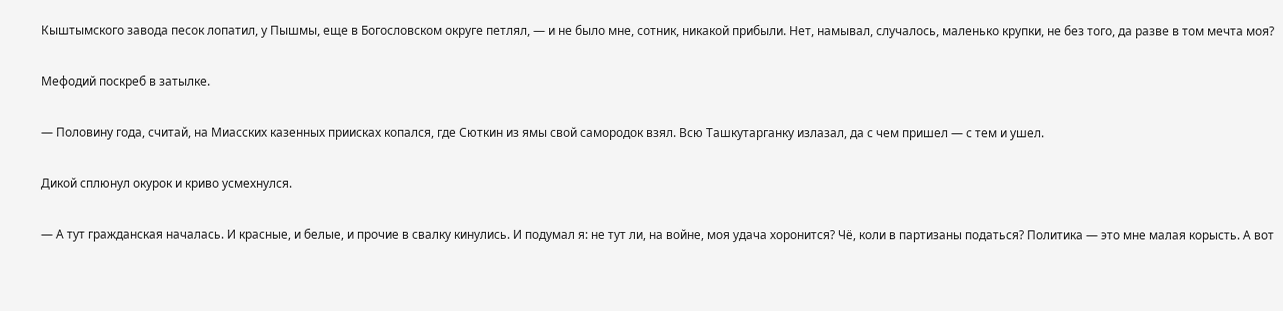Кыштымского завода песок лопатил, у Пышмы, еще в Богословском округе петлял, — и не было мне, сотник, никакой прибыли. Нет, намывал, случалось, маленько крупки, не без того, да разве в том мечта моя?

Мефодий поскреб в затылке.

— Половину года, считай, на Миасских казенных приисках копался, где Сюткин из ямы свой самородок взял. Всю Ташкутарганку излазал, да с чем пришел — с тем и ушел.

Дикой сплюнул окурок и криво усмехнулся.

— А тут гражданская началась. И красные, и белые, и прочие в свалку кинулись. И подумал я: не тут ли, на войне, моя удача хоронится? Чё, коли в партизаны податься? Политика — это мне малая корысть. А вот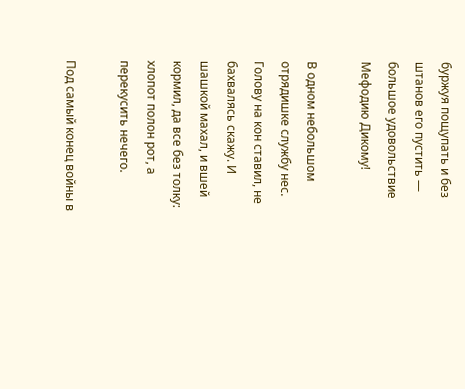буржуя пощупать и без штанов его пустить — большое удовольствие Мефодию Дикому!

В одном небольшом отрядишке службу нес. Голову на кон ставил, не бахвалясь скажу. И шашкой махал, и вшей кормил, да все без толку: хлопот полон рот, а перекусить нечего.

Под самый конец войны в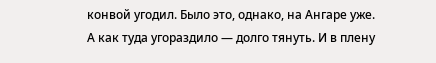конвой угодил. Было это, однако, на Ангаре уже. А как туда угораздило — долго тянуть. И в плену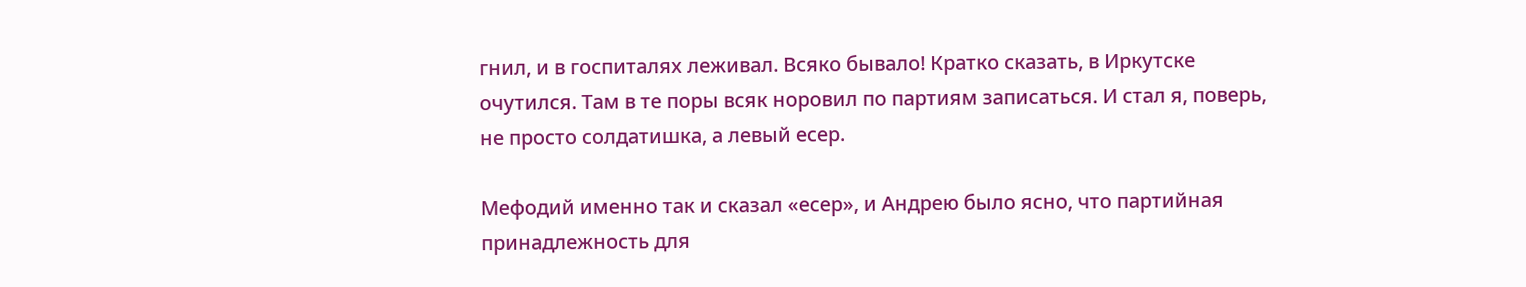гнил, и в госпиталях леживал. Всяко бывало! Кратко сказать, в Иркутске очутился. Там в те поры всяк норовил по партиям записаться. И стал я, поверь, не просто солдатишка, а левый есер.

Мефодий именно так и сказал «есер», и Андрею было ясно, что партийная принадлежность для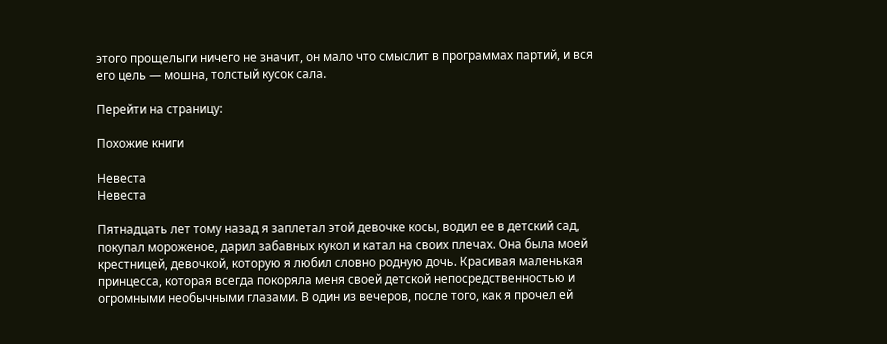этого прощелыги ничего не значит, он мало что смыслит в программах партий, и вся его цель — мошна, толстый кусок сала.

Перейти на страницу:

Похожие книги

Невеста
Невеста

Пятнадцать лет тому назад я заплетал этой девочке косы, водил ее в детский сад, покупал мороженое, дарил забавных кукол и катал на своих плечах. Она была моей крестницей, девочкой, которую я любил словно родную дочь. Красивая маленькая принцесса, которая всегда покоряла меня своей детской непосредственностью и огромными необычными глазами. В один из вечеров, после того, как я прочел ей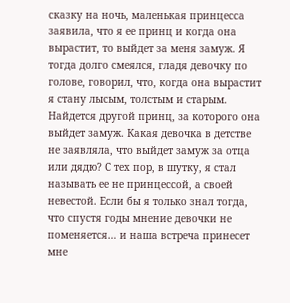сказку на ночь, маленькая принцесса заявила, что я ее принц и когда она вырастит, то выйдет за меня замуж. Я тогда долго смеялся, гладя девочку по голове, говорил, что, когда она вырастит я стану лысым, толстым и старым. Найдется другой принц, за которого она выйдет замуж. Какая девочка в детстве не заявляла, что выйдет замуж за отца или дядю? С тех пор, в шутку, я стал называть ее не принцессой, а своей невестой. Если бы я только знал тогда, что спустя годы мнение девочки не поменяется… и наша встреча принесет мне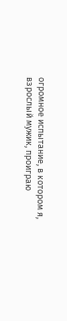огромное испытание, в котором я, взрослый мужик, проиграю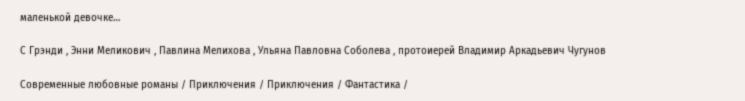маленькой девочке…

С Грэнди , Энни Меликович , Павлина Мелихова , Ульяна Павловна Соболева , протоиерей Владимир Аркадьевич Чугунов

Современные любовные романы / Приключения / Приключения / Фантастика /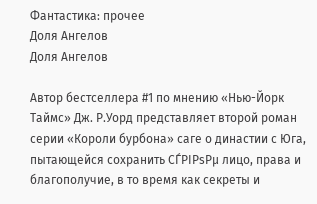Фантастика: прочее
Доля Ангелов
Доля Ангелов

Автор бестселлера #1 по мнению «Нью-Йорк Таймс» Дж. Р.Уорд представляет второй роман серии «Короли бурбона» саге о династии с Юга, пытающейся сохранить СЃРІРѕРµ лицо, права и благополучие, в то время как секреты и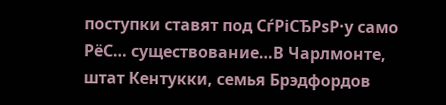поступки ставят под СѓРіСЂРѕР·у само РёС… существование…В Чарлмонте, штат Кентукки, семья Брэдфордов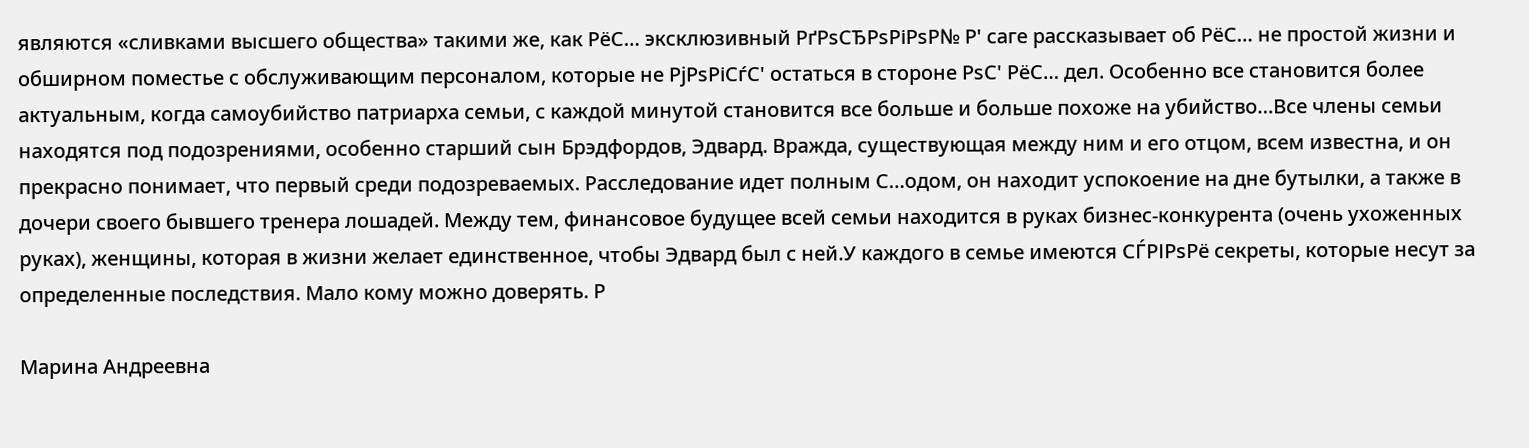являются «сливками высшего общества» такими же, как РёС… эксклюзивный РґРѕСЂРѕРіРѕР№ Р' саге рассказывает об РёС… не простой жизни и обширном поместье с обслуживающим персоналом, которые не РјРѕРіСѓС' остаться в стороне РѕС' РёС… дел. Особенно все становится более актуальным, когда самоубийство патриарха семьи, с каждой минутой становится все больше и больше похоже на убийство…Все члены семьи находятся под подозрениями, особенно старший сын Брэдфордов, Эдвард. Вражда, существующая между ним и его отцом, всем известна, и он прекрасно понимает, что первый среди подозреваемых. Расследование идет полным С…одом, он находит успокоение на дне бутылки, а также в дочери своего бывшего тренера лошадей. Между тем, финансовое будущее всей семьи находится в руках бизнес-конкурента (очень ухоженных руках), женщины, которая в жизни желает единственное, чтобы Эдвард был с ней.У каждого в семье имеются СЃРІРѕРё секреты, которые несут за определенные последствия. Мало кому можно доверять. Р

Марина Андреевна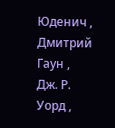Юденич , Дмитрий Гаун , Дж. Р. Уорд ,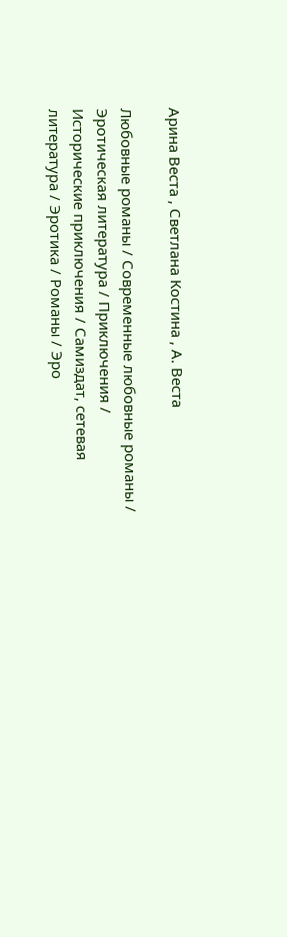Арина Веста , Светлана Костина , А. Веста

Любовные романы / Современные любовные романы / Эротическая литература / Приключения / Исторические приключения / Самиздат, сетевая литература / Эротика / Романы / Эро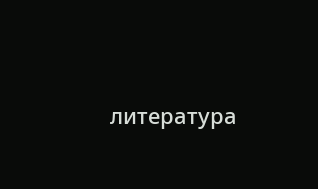литература